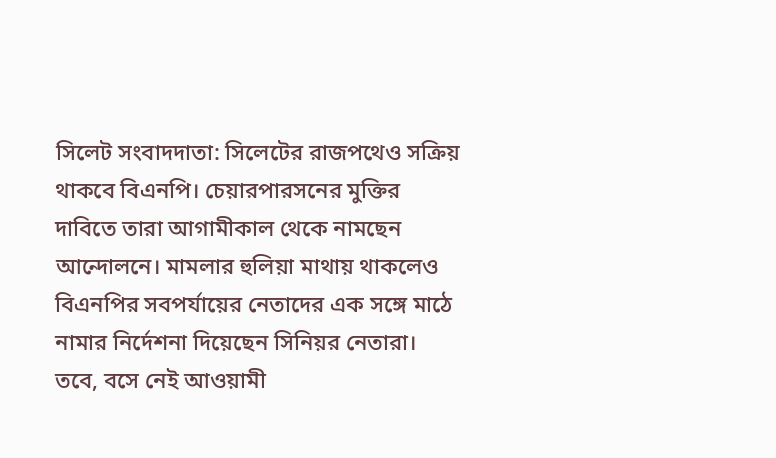সিলেট সংবাদদাতা: সিলেটের রাজপথেও সক্রিয় থাকবে বিএনপি। চেয়ারপারসনের মুক্তির দাবিতে তারা আগামীকাল থেকে নামছেন আন্দোলনে। মামলার হুলিয়া মাথায় থাকলেও বিএনপির সবপর্যায়ের নেতাদের এক সঙ্গে মাঠে নামার নির্দেশনা দিয়েছেন সিনিয়র নেতারা। তবে, বসে নেই আওয়ামী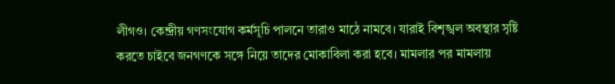লীগও। কেন্দ্রীয় গণসংযোগ কর্মসূচি পালনে তারাও মাঠে নামবে। যারাই বিশৃঙ্খল অবস্থার সৃষ্টি করতে চাইবে জনগণকে সঙ্গে নিয়ে তাদের মোকাবিলা করা হবে। মামলার পর মামলায়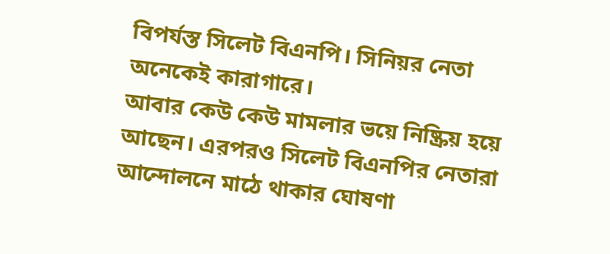বিপর্যস্ত সিলেট বিএনপি। সিনিয়র নেতা অনেকেই কারাগারে।
আবার কেউ কেউ মামলার ভয়ে নিষ্ক্রিয় হয়ে আছেন। এরপরও সিলেট বিএনপির নেতারা আন্দোলনে মাঠে থাকার ঘোষণা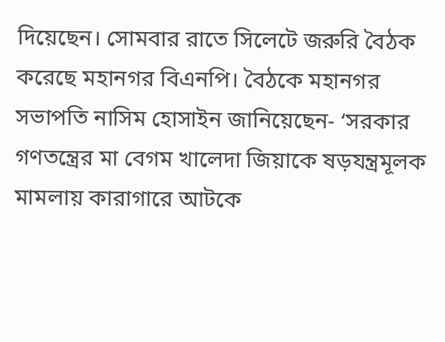দিয়েছেন। সোমবার রাতে সিলেটে জরুরি বৈঠক করেছে মহানগর বিএনপি। বৈঠকে মহানগর সভাপতি নাসিম হোসাইন জানিয়েছেন- ‘সরকার গণতন্ত্রের মা বেগম খালেদা জিয়াকে ষড়যন্ত্রমূলক মামলায় কারাগারে আটকে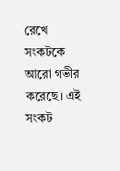রেখে সংকটকে আরো গভীর করেছে। এই সংকট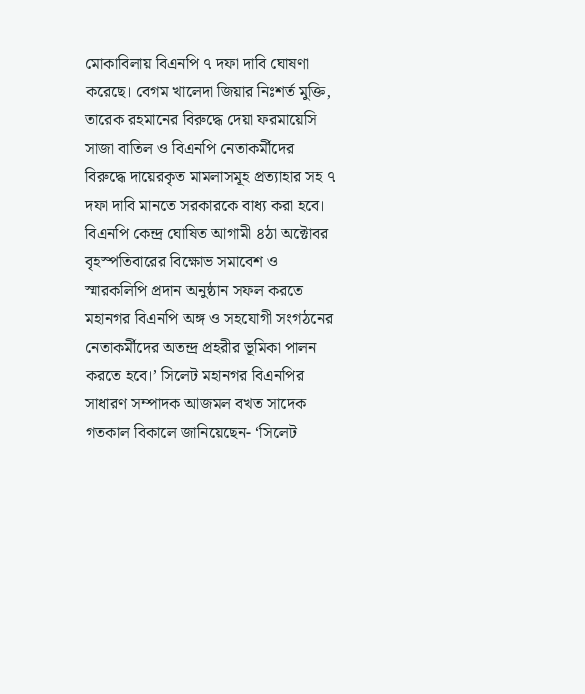মোকাবিলায় বিএনপি ৭ দফা দাবি ঘোষণা করেছে। বেগম খালেদা জিয়ার নিঃশর্ত মুক্তি, তারেক রহমানের বিরুদ্ধে দেয়া ফরমায়েসি সাজা বাতিল ও বিএনপি নেতাকর্মীদের বিরুদ্ধে দায়েরকৃত মামলাসমূহ প্রত্যাহার সহ ৭ দফা দাবি মানতে সরকারকে বাধ্য করা হবে।
বিএনপি কেন্দ্র ঘোষিত আগামী ৪ঠা অক্টোবর বৃহস্পতিবারের বিক্ষোভ সমাবেশ ও স্মারকলিপি প্রদান অনুষ্ঠান সফল করতে মহানগর বিএনপি অঙ্গ ও সহযোগী সংগঠনের নেতাকর্মীদের অতন্দ্র প্রহরীর ভূমিকা পালন করতে হবে।’ সিলেট মহানগর বিএনপির সাধারণ সম্পাদক আজমল বখত সাদেক গতকাল বিকালে জানিয়েছেন- ‘সিলেট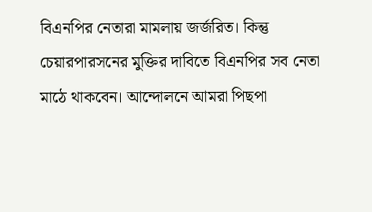বিএনপির নেতারা মামলায় জর্জরিত। কিন্তু চেয়ারপারসনের মুক্তির দাবিতে বিএনপির সব নেতা মাঠে থাকবেন। আন্দোলনে আমরা পিছপা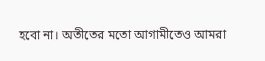হবো না। অতীতের মতো আগামীতেও আমরা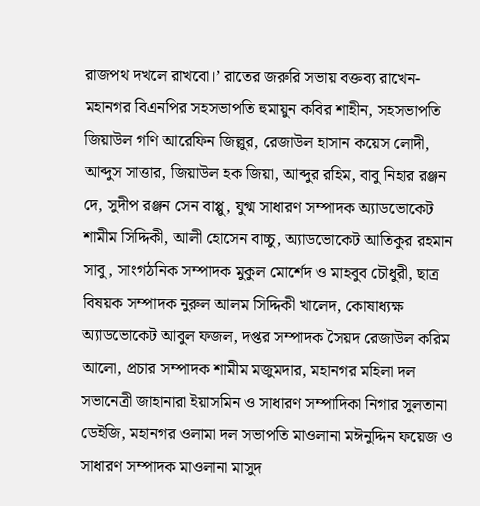রাজপথ দখলে রাখবো।’ রাতের জরুরি সভায় বক্তব্য রাখেন- মহানগর বিএনপির সহসভাপতি হুমায়ুন কবির শাহীন, সহসভাপতি জিয়াউল গণি আরেফিন জিল্লুর, রেজাউল হাসান কয়েস লোদী, আব্দুস সাত্তার, জিয়াউল হক জিয়া, আব্দুর রহিম, বাবু নিহার রঞ্জন দে, সুদীপ রঞ্জন সেন বাপ্পু, যুগ্ম সাধারণ সম্পাদক অ্যাডভোকেট শামীম সিদ্দিকী, আলী হোসেন বাচ্চু, অ্যাডভোকেট আতিকুর রহমান সাবু, সাংগঠনিক সম্পাদক মুকুল মোর্শেদ ও মাহবুব চৌধুরী, ছাত্র বিষয়ক সম্পাদক নুরুল আলম সিদ্দিকী খালেদ, কোষাধ্যক্ষ অ্যাডভোকেট আবুল ফজল, দপ্তর সম্পাদক সৈয়দ রেজাউল করিম আলো, প্রচার সম্পাদক শামীম মজুমদার, মহানগর মহিলা দল সভানেত্রী জাহানারা ইয়াসমিন ও সাধারণ সম্পাদিকা নিগার সুলতানা ডেইজি, মহানগর ওলামা দল সভাপতি মাওলানা মঈনুদ্দিন ফয়েজ ও সাধারণ সম্পাদক মাওলানা মাসুদ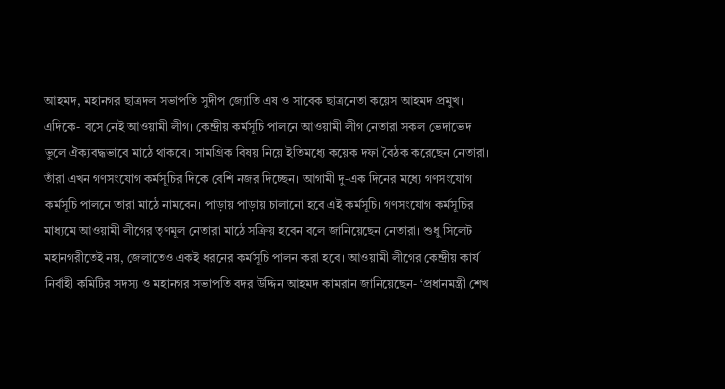আহমদ, মহানগর ছাত্রদল সভাপতি সুদীপ জ্যোতি এষ ও সাবেক ছাত্রনেতা কয়েস আহমদ প্রমুখ।
এদিকে- বসে নেই আওয়ামী লীগ। কেন্দ্রীয় কর্মসূচি পালনে আওয়ামী লীগ নেতারা সকল ভেদাভেদ ভুলে ঐক্যবদ্ধভাবে মাঠে থাকবে। সামগ্রিক বিষয় নিয়ে ইতিমধ্যে কয়েক দফা বৈঠক করেছেন নেতারা। তাঁরা এখন গণসংযোগ কর্মসূচির দিকে বেশি নজর দিচ্ছেন। আগামী দু-এক দিনের মধ্যে গণসংযোগ কর্মসূচি পালনে তারা মাঠে নামবেন। পাড়ায় পাড়ায় চালানো হবে এই কর্মসূচি। গণসংযোগ কর্মসূচির মাধ্যমে আওয়ামী লীগের তৃণমূল নেতারা মাঠে সক্রিয় হবেন বলে জানিয়েছেন নেতারা। শুধু সিলেট মহানগরীতেই নয়, জেলাতেও একই ধরনের কর্মসূচি পালন করা হবে। আওয়ামী লীগের কেন্দ্রীয় কার্য নির্বাহী কমিটির সদস্য ও মহানগর সভাপতি বদর উদ্দিন আহমদ কামরান জানিয়েছেন- ‘প্রধানমন্ত্রী শেখ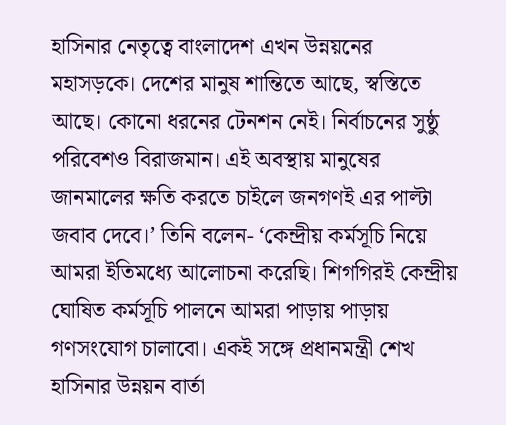হাসিনার নেতৃত্বে বাংলাদেশ এখন উন্নয়নের মহাসড়কে। দেশের মানুষ শান্তিতে আছে, স্বস্তিতে আছে। কোনো ধরনের টেনশন নেই। নির্বাচনের সুষ্ঠু পরিবেশও বিরাজমান। এই অবস্থায় মানুষের জানমালের ক্ষতি করতে চাইলে জনগণই এর পাল্টা জবাব দেবে।’ তিনি বলেন- ‘কেন্দ্রীয় কর্মসূচি নিয়ে আমরা ইতিমধ্যে আলোচনা করেছি। শিগগিরই কেন্দ্রীয় ঘোষিত কর্মসূচি পালনে আমরা পাড়ায় পাড়ায় গণসংযোগ চালাবো। একই সঙ্গে প্রধানমন্ত্রী শেখ হাসিনার উন্নয়ন বার্তা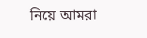নিয়ে আমরা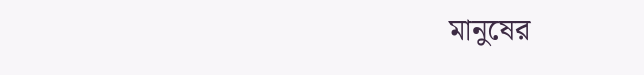মানুষের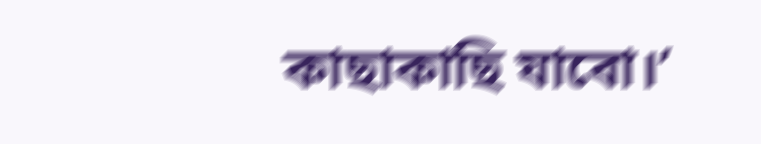কাছাকাছি যাবো।’